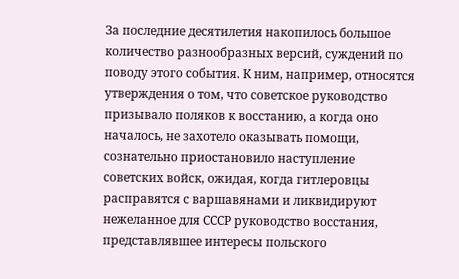За последние десятилетия накопилось большое количество разнообразных версий, суждений по поводу этого события. К ним, например, относятся утверждения о том, что советское руководство призывало поляков к восстанию, а когда оно началось, не захотело оказывать помощи, сознательно приостановило наступление советских войск, ожидая, когда гитлеровцы расправятся с варшавянами и ликвидируют нежеланное для СССР руководство восстания, представлявшее интересы польского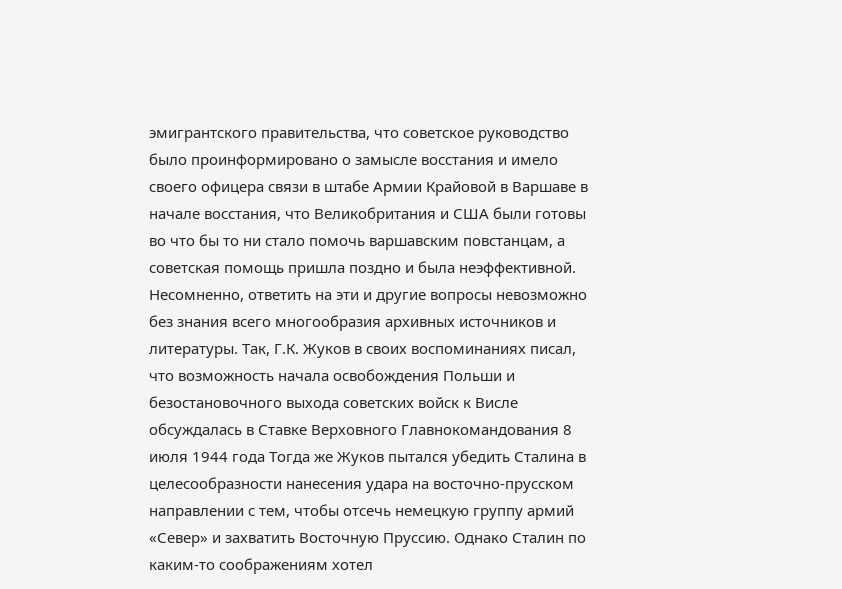эмигрантского правительства, что советское руководство было проинформировано о замысле восстания и имело своего офицера связи в штабе Армии Крайовой в Варшаве в начале восстания, что Великобритания и США были готовы во что бы то ни стало помочь варшавским повстанцам, а советская помощь пришла поздно и была неэффективной.
Несомненно, ответить на эти и другие вопросы невозможно без знания всего многообразия архивных источников и литературы. Так, Г.К. Жуков в своих воспоминаниях писал, что возможность начала освобождения Польши и безостановочного выхода советских войск к Висле обсуждалась в Ставке Верховного Главнокомандования 8 июля 1944 года Тогда же Жуков пытался убедить Сталина в целесообразности нанесения удара на восточно-прусском направлении с тем, чтобы отсечь немецкую группу армий «Север» и захватить Восточную Пруссию. Однако Сталин по каким-то соображениям хотел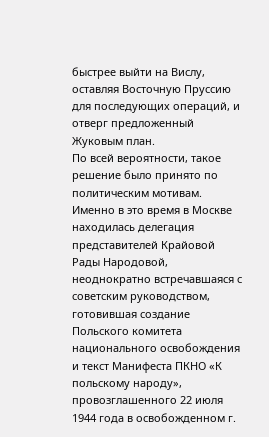быстрее выйти на Вислу, оставляя Восточную Пруссию для последующих операций, и отверг предложенный Жуковым план.
По всей вероятности, такое решение было принято по политическим мотивам. Именно в это время в Москве находилась делегация представителей Крайовой Рады Народовой, неоднократно встречавшаяся с советским руководством, готовившая создание Польского комитета национального освобождения и текст Манифеста ПКНО «К польскому народу», провозглашенного 22 июля 1944 года в освобожденном г.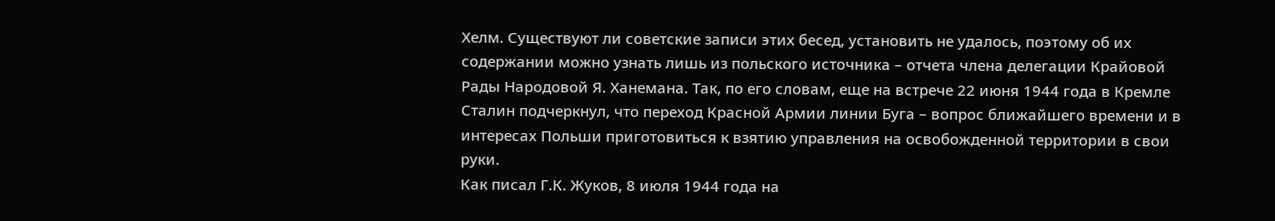Хелм. Существуют ли советские записи этих бесед, установить не удалось, поэтому об их содержании можно узнать лишь из польского источника – отчета члена делегации Крайовой Рады Народовой Я. Ханемана. Так, по его словам, еще на встрече 22 июня 1944 года в Кремле Сталин подчеркнул, что переход Красной Армии линии Буга – вопрос ближайшего времени и в интересах Польши приготовиться к взятию управления на освобожденной территории в свои руки.
Как писал Г.К. Жуков, 8 июля 1944 года на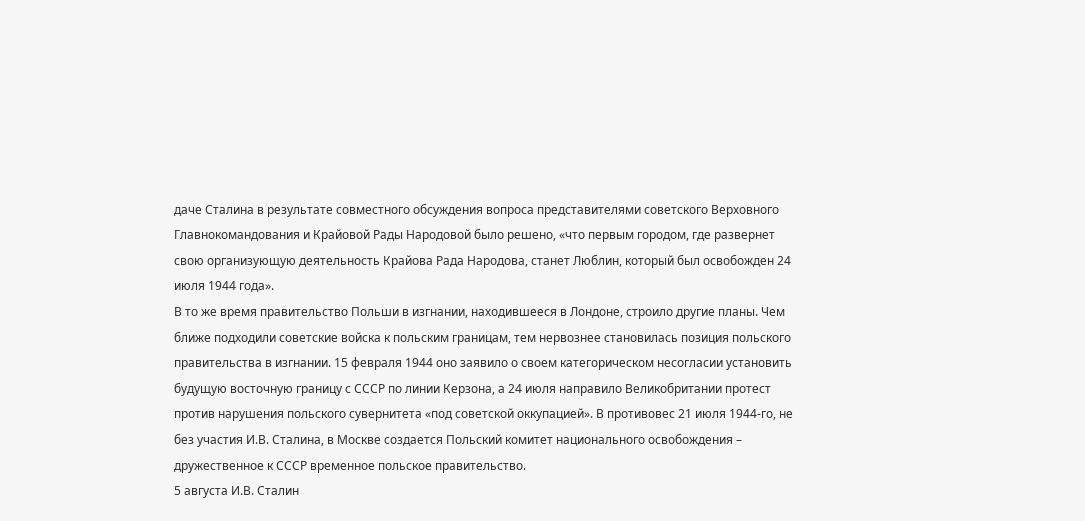даче Сталина в результате совместного обсуждения вопроса представителями советского Верховного Главнокомандования и Крайовой Рады Народовой было решено, «что первым городом, где развернет свою организующую деятельность Крайова Рада Народова, станет Люблин, который был освобожден 24 июля 1944 года».
В то же время правительство Польши в изгнании, находившееся в Лондоне, строило другие планы. Чем ближе подходили советские войска к польским границам, тем нервознее становилась позиция польского правительства в изгнании. 15 февраля 1944 оно заявило о своем категорическом несогласии установить будущую восточную границу с СССР по линии Керзона, а 24 июля направило Великобритании протест против нарушения польского сувернитета «под советской оккупацией». В противовес 21 июля 1944-го, не без участия И.В. Сталина, в Москве создается Польский комитет национального освобождения – дружественное к СССР временное польское правительство.
5 августа И.В. Сталин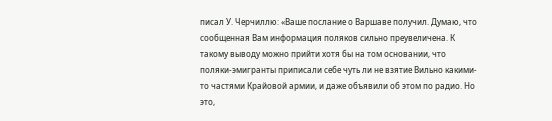писал У. Черчиллю: «Ваше послание о Варшаве получил. Думаю, что сообщенная Вам информация поляков сильно преувеличена. К такому выводу можно прийти хотя бы на том основании, что поляки-эмигранты приписали себе чуть ли не взятие Вильно какими-то частями Крайовой армии, и даже объявили об этом по радио. Но это,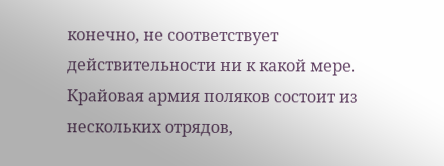конечно, не соответствует действительности ни к какой мере. Крайовая армия поляков состоит из нескольких отрядов,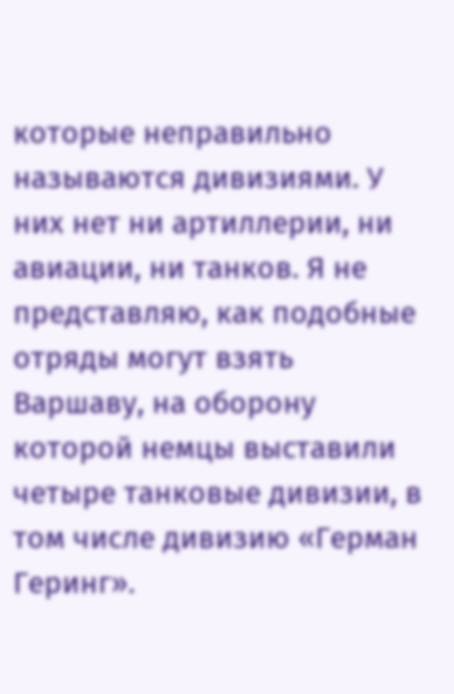которые неправильно называются дивизиями. У них нет ни артиллерии, ни авиации, ни танков. Я не представляю, как подобные отряды могут взять Варшаву, на оборону которой немцы выставили четыре танковые дивизии, в том числе дивизию «Герман Геринг».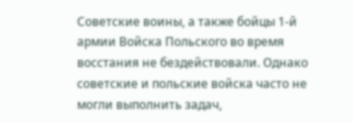Советские воины, а также бойцы 1-й армии Войска Польского во время восстания не бездействовали. Однако советские и польские войска часто не могли выполнить задач,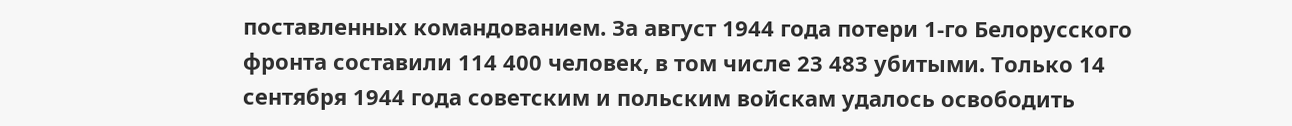поставленных командованием. За август 1944 года потери 1-го Белорусского фронта составили 114 400 человек, в том числе 23 483 убитыми. Только 14 сентября 1944 года советским и польским войскам удалось освободить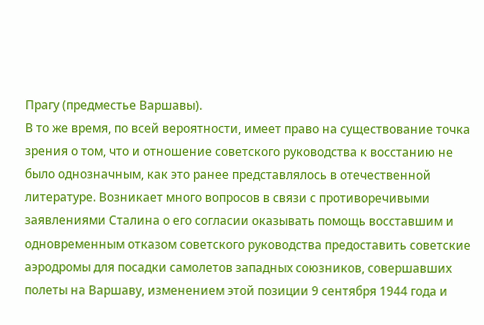Прагу (предместье Варшавы).
В то же время, по всей вероятности, имеет право на существование точка зрения о том, что и отношение советского руководства к восстанию не было однозначным, как это ранее представлялось в отечественной литературе. Возникает много вопросов в связи с противоречивыми заявлениями Сталина о его согласии оказывать помощь восставшим и одновременным отказом советского руководства предоставить советские аэродромы для посадки самолетов западных союзников, совершавших полеты на Варшаву, изменением этой позиции 9 сентября 1944 года и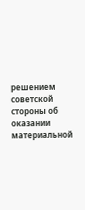решением советской стороны об оказании материальной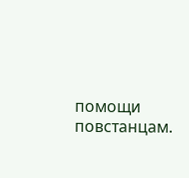помощи повстанцам.